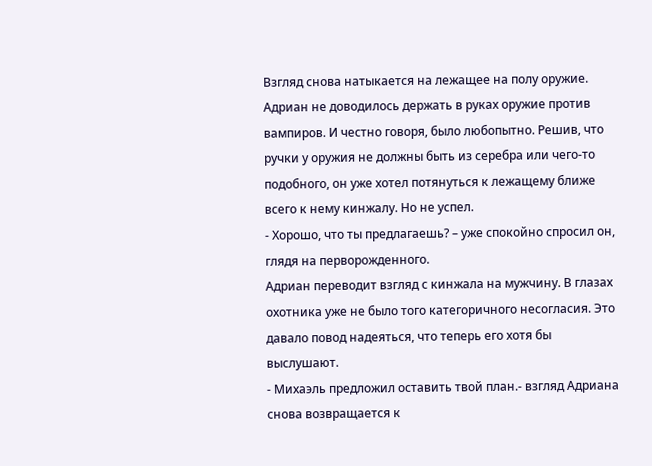Взгляд снова натыкается на лежащее на полу оружие. Адриан не доводилось держать в руках оружие против вампиров. И честно говоря, было любопытно. Решив, что ручки у оружия не должны быть из серебра или чего-то подобного, он уже хотел потянуться к лежащему ближе всего к нему кинжалу. Но не успел.
- Хорошо, что ты предлагаешь? – уже спокойно спросил он, глядя на перворожденного.
Адриан переводит взгляд с кинжала на мужчину. В глазах охотника уже не было того категоричного несогласия. Это давало повод надеяться, что теперь его хотя бы выслушают.
- Михаэль предложил оставить твой план.- взгляд Адриана снова возвращается к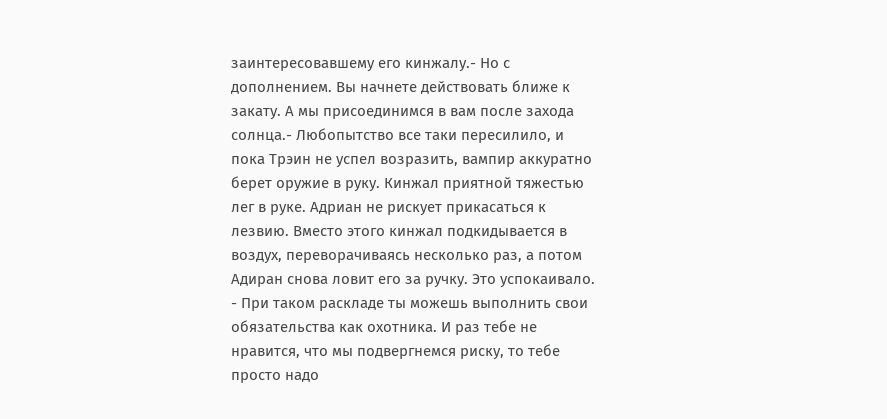заинтересовавшему его кинжалу.- Но с дополнением. Вы начнете действовать ближе к закату. А мы присоединимся в вам после захода солнца.- Любопытство все таки пересилило, и пока Трэин не успел возразить, вампир аккуратно берет оружие в руку. Кинжал приятной тяжестью лег в руке. Адриан не рискует прикасаться к лезвию. Вместо этого кинжал подкидывается в воздух, переворачиваясь несколько раз, а потом Адиран снова ловит его за ручку. Это успокаивало.
- При таком раскладе ты можешь выполнить свои обязательства как охотника. И раз тебе не нравится, что мы подвергнемся риску, то тебе просто надо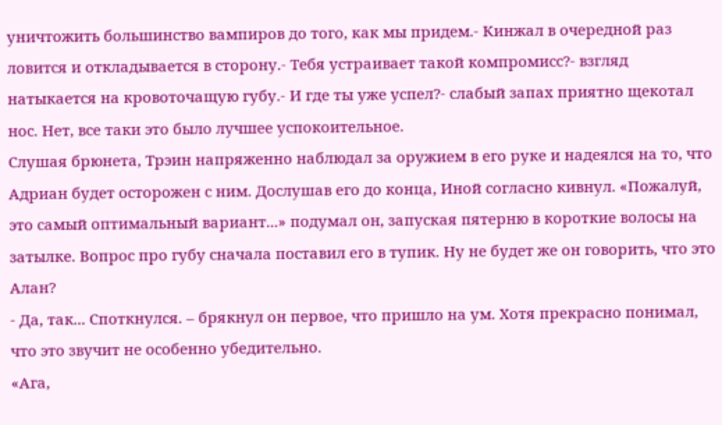уничтожить большинство вампиров до того, как мы придем.- Кинжал в очередной раз ловится и откладывается в сторону.- Тебя устраивает такой компромисс?- взгляд натыкается на кровоточащую губу.- И где ты уже успел?- слабый запах приятно щекотал нос. Нет, все таки это было лучшее успокоительное.
Слушая брюнета, Трэин напряженно наблюдал за оружием в его руке и надеялся на то, что Адриан будет осторожен с ним. Дослушав его до конца, Иной согласно кивнул. «Пожалуй, это самый оптимальный вариант...» подумал он, запуская пятерню в короткие волосы на затылке. Вопрос про губу сначала поставил его в тупик. Ну не будет же он говорить, что это Алан?
- Да, так... Споткнулся. – брякнул он первое, что пришло на ум. Хотя прекрасно понимал, что это звучит не особенно убедительно.
«Ага,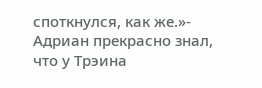споткнулся, как же.»- Адриан прекрасно знал, что у Трэина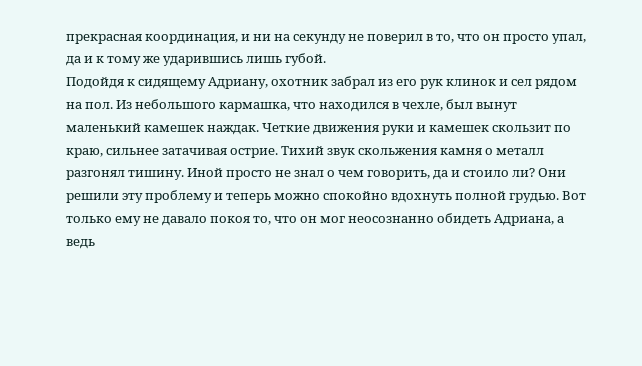прекрасная координация, и ни на секунду не поверил в то, что он просто упал, да и к тому же ударившись лишь губой.
Подойдя к сидящему Адриану, охотник забрал из его рук клинок и сел рядом на пол. Из небольшого кармашка, что находился в чехле, был вынут маленький камешек наждак. Четкие движения руки и камешек скользит по краю, сильнее затачивая острие. Тихий звук скольжения камня о металл разгонял тишину. Иной просто не знал о чем говорить, да и стоило ли? Они решили эту проблему и теперь можно спокойно вдохнуть полной грудью. Вот только ему не давало покоя то, что он мог неосознанно обидеть Адриана, а ведь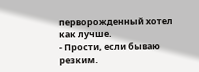перворожденный хотел как лучше.
- Прости, если бываю резким.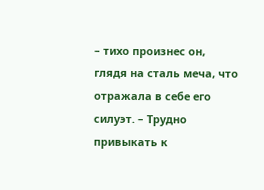– тихо произнес он, глядя на сталь меча, что отражала в себе его силуэт. – Трудно привыкать к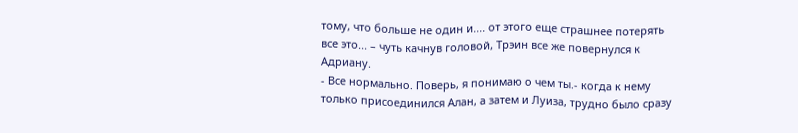тому, что больше не один и.... от этого еще страшнее потерять все это... – чуть качнув головой, Трэин все же повернулся к Адриану.
- Все нормально. Поверь, я понимаю о чем ты.- когда к нему только присоединился Алан, а затем и Луиза, трудно было сразу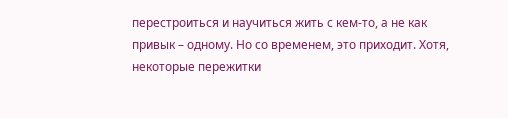перестроиться и научиться жить с кем-то, а не как привык – одному. Но со временем, это приходит. Хотя, некоторые пережитки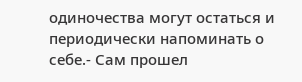одиночества могут остаться и периодически напоминать о себе.- Сам прошел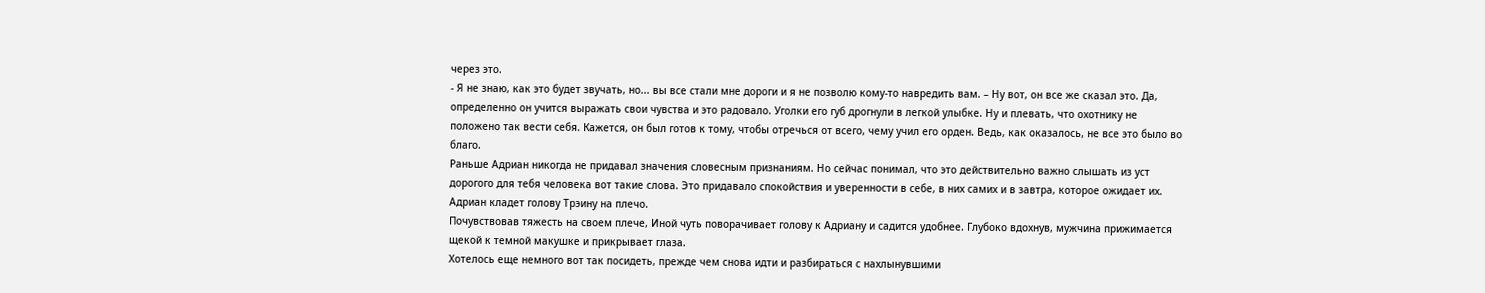через это.
- Я не знаю, как это будет звучать, но... вы все стали мне дороги и я не позволю кому-то навредить вам. – Ну вот, он все же сказал это. Да, определенно он учится выражать свои чувства и это радовало. Уголки его губ дрогнули в легкой улыбке. Ну и плевать, что охотнику не положено так вести себя. Кажется, он был готов к тому, чтобы отречься от всего, чему учил его орден. Ведь, как оказалось, не все это было во благо.
Раньше Адриан никогда не придавал значения словесным признаниям. Но сейчас понимал, что это действительно важно слышать из уст дорогого для тебя человека вот такие слова. Это придавало спокойствия и уверенности в себе, в них самих и в завтра, которое ожидает их.
Адриан кладет голову Трэину на плечо.
Почувствовав тяжесть на своем плече, Иной чуть поворачивает голову к Адриану и садится удобнее. Глубоко вдохнув, мужчина прижимается щекой к темной макушке и прикрывает глаза.
Хотелось еще немного вот так посидеть, прежде чем снова идти и разбираться с нахлынувшими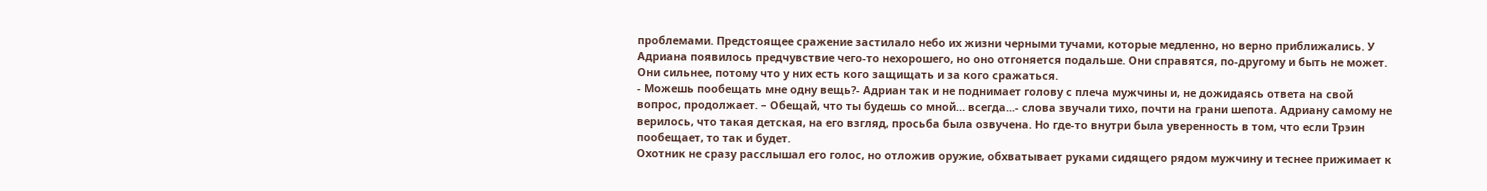проблемами. Предстоящее сражение застилало небо их жизни черными тучами, которые медленно, но верно приближались. У Адриана появилось предчувствие чего-то нехорошего, но оно отгоняется подальше. Они справятся, по-другому и быть не может. Они сильнее, потому что у них есть кого защищать и за кого сражаться.
- Можешь пообещать мне одну вещь?- Адриан так и не поднимает голову с плеча мужчины и, не дожидаясь ответа на свой вопрос, продолжает. – Обещай, что ты будешь со мной… всегда...- слова звучали тихо, почти на грани шепота. Адриану самому не верилось, что такая детская, на его взгляд, просьба была озвучена. Но где-то внутри была уверенность в том, что если Трэин пообещает, то так и будет.
Охотник не сразу расслышал его голос, но отложив оружие, обхватывает руками сидящего рядом мужчину и теснее прижимает к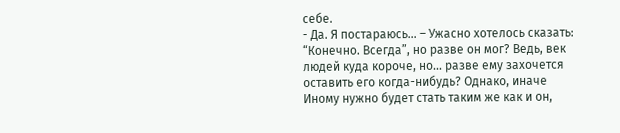себе.
- Да. Я постараюсь... – Ужасно хотелось сказать: “Конечно. Всегда”, но разве он мог? Ведь, век людей куда короче, но... разве ему захочется оставить его когда-нибудь? Однако, иначе Иному нужно будет стать таким же как и он,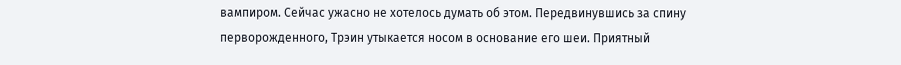вампиром. Сейчас ужасно не хотелось думать об этом. Передвинувшись за спину перворожденного, Трэин утыкается носом в основание его шеи. Приятный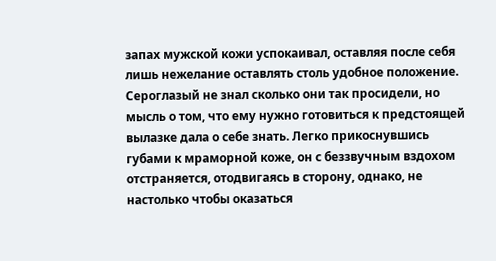запах мужской кожи успокаивал, оставляя после себя лишь нежелание оставлять столь удобное положение. Сероглазый не знал сколько они так просидели, но мысль о том, что ему нужно готовиться к предстоящей вылазке дала о себе знать. Легко прикоснувшись губами к мраморной коже, он с беззвучным вздохом отстраняется, отодвигаясь в сторону, однако, не настолько чтобы оказаться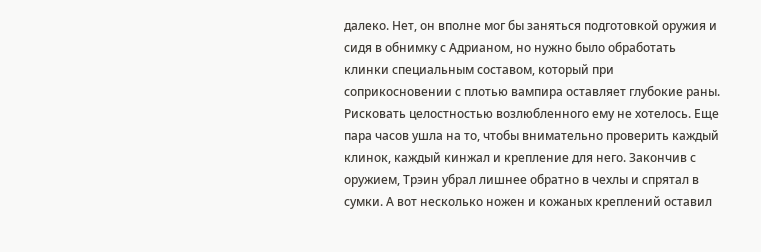далеко. Нет, он вполне мог бы заняться подготовкой оружия и сидя в обнимку с Адрианом, но нужно было обработать клинки специальным составом, который при соприкосновении с плотью вампира оставляет глубокие раны. Рисковать целостностью возлюбленного ему не хотелось. Еще пара часов ушла на то, чтобы внимательно проверить каждый клинок, каждый кинжал и крепление для него. Закончив с оружием, Трэин убрал лишнее обратно в чехлы и спрятал в сумки. А вот несколько ножен и кожаных креплений оставил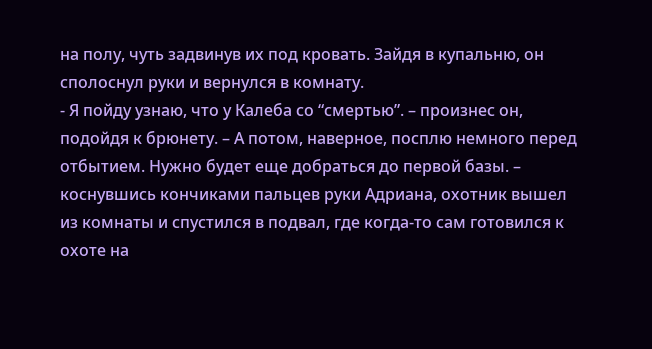на полу, чуть задвинув их под кровать. Зайдя в купальню, он сполоснул руки и вернулся в комнату.
- Я пойду узнаю, что у Калеба со “смертью”. – произнес он, подойдя к брюнету. – А потом, наверное, посплю немного перед отбытием. Нужно будет еще добраться до первой базы. – коснувшись кончиками пальцев руки Адриана, охотник вышел из комнаты и спустился в подвал, где когда-то сам готовился к охоте на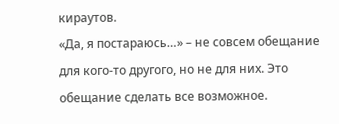кираутов.
«Да, я постараюсь…» – не совсем обещание для кого-то другого, но не для них. Это обещание сделать все возможное.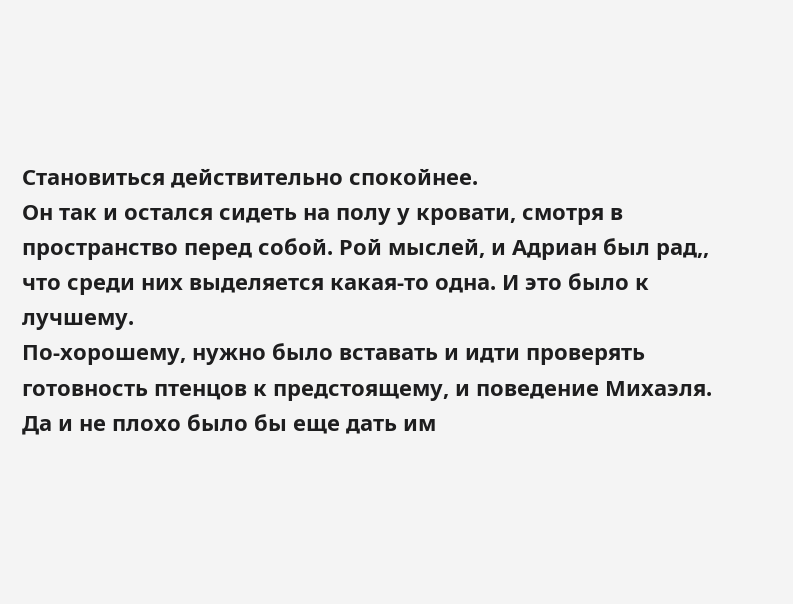Становиться действительно спокойнее.
Он так и остался сидеть на полу у кровати, смотря в пространство перед собой. Рой мыслей, и Адриан был рад,, что среди них выделяется какая-то одна. И это было к лучшему.
По-хорошему, нужно было вставать и идти проверять готовность птенцов к предстоящему, и поведение Михаэля. Да и не плохо было бы еще дать им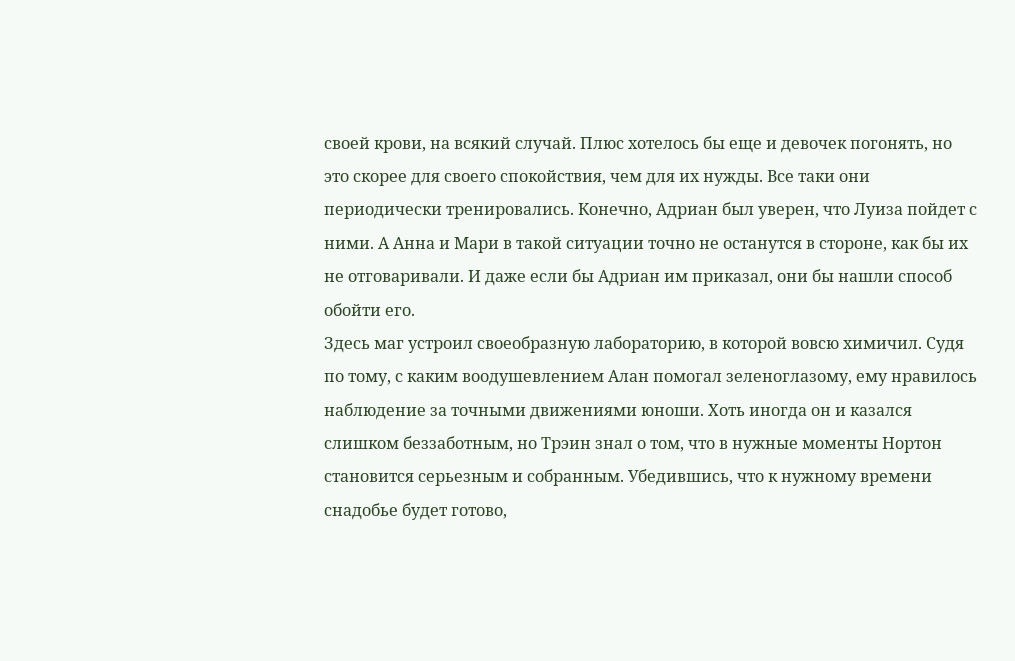своей крови, на всякий случай. Плюс хотелось бы еще и девочек погонять, но это скорее для своего спокойствия, чем для их нужды. Все таки они периодически тренировались. Конечно, Адриан был уверен, что Луиза пойдет с ними. А Анна и Мари в такой ситуации точно не останутся в стороне, как бы их не отговаривали. И даже если бы Адриан им приказал, они бы нашли способ обойти его.
Здесь маг устроил своеобразную лабораторию, в которой вовсю химичил. Судя по тому, с каким воодушевлением Алан помогал зеленоглазому, ему нравилось наблюдение за точными движениями юноши. Хоть иногда он и казался слишком беззаботным, но Трэин знал о том, что в нужные моменты Нортон становится серьезным и собранным. Убедившись, что к нужному времени снадобье будет готово,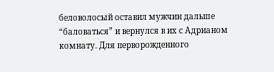беловолосый оставил мужчин дальше “баловаться” и вернулся в их с Адрианом комнату. Для перворожденного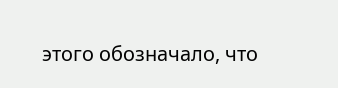этого обозначало, что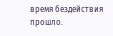время бездействия прошло.